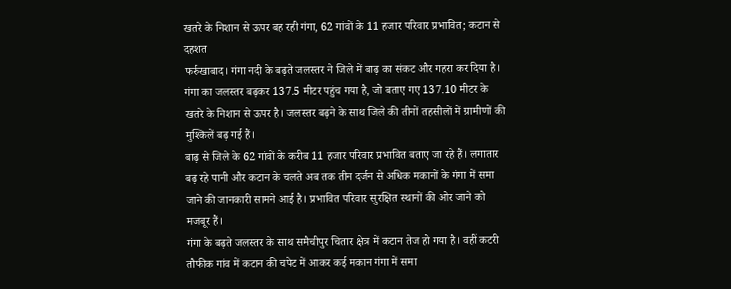खतरे के निशान से ऊपर बह रही गंगा, 62 गांवों के 11 हजार परिवार प्रभावित; कटान से दहशत
फर्रुखाबाद। गंगा नदी के बढ़ते जलस्तर ने जिले में बाढ़ का संकट और गहरा कर दिया है। गंगा का जलस्तर बढ़कर 137.5 मीटर पहुंच गया है, जो बताए गए 137.10 मीटर के खतरे के निशान से ऊपर है। जलस्तर बढ़ने के साथ जिले की तीनों तहसीलों में ग्रामीणों की मुश्किलें बढ़ गई हैं।
बाढ़ से जिले के 62 गांवों के करीब 11 हजार परिवार प्रभावित बताए जा रहे हैं। लगातार बढ़ रहे पानी और कटान के चलते अब तक तीन दर्जन से अधिक मकानों के गंगा में समा जाने की जानकारी सामने आई है। प्रभावित परिवार सुरक्षित स्थानों की ओर जाने को मजबूर हैं।
गंगा के बढ़ते जलस्तर के साथ समैचीपुर चितार क्षेत्र में कटान तेज हो गया है। वहीं कटरी तौफीक गांव में कटान की चपेट में आकर कई मकान गंगा में समा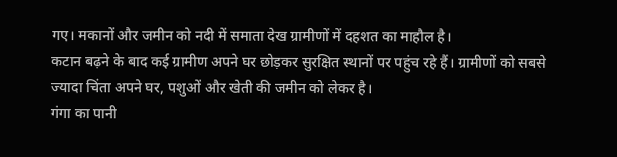गए। मकानों और जमीन को नदी में समाता देख ग्रामीणों में दहशत का माहौल है।
कटान बढ़ने के बाद कई ग्रामीण अपने घर छोड़कर सुरक्षित स्थानों पर पहुंच रहे हैं। ग्रामीणों को सबसे ज्यादा चिंता अपने घर, पशुओं और खेती की जमीन को लेकर है।
गंगा का पानी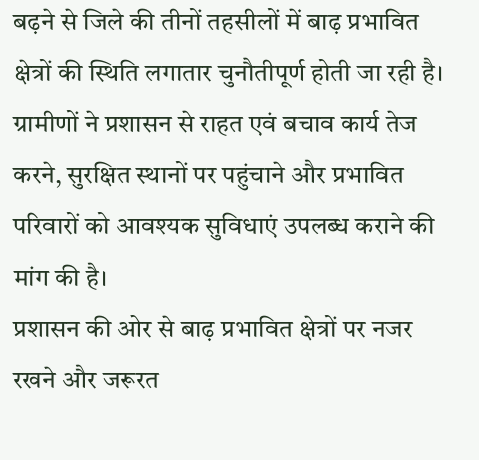बढ़ने से जिले की तीनों तहसीलों में बाढ़ प्रभावित क्षेत्रों की स्थिति लगातार चुनौतीपूर्ण होती जा रही है। ग्रामीणों ने प्रशासन से राहत एवं बचाव कार्य तेज करने, सुरक्षित स्थानों पर पहुंचाने और प्रभावित परिवारों को आवश्यक सुविधाएं उपलब्ध कराने की मांग की है।
प्रशासन की ओर से बाढ़ प्रभावित क्षेत्रों पर नजर रखने और जरूरत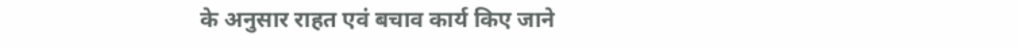के अनुसार राहत एवं बचाव कार्य किए जाने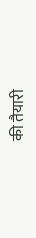की तैयारी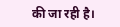की जा रही है।